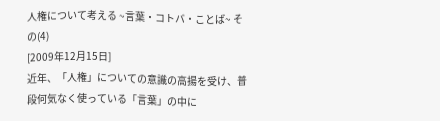人権について考える ~言葉・コトバ・ことば~ その(4)
[2009年12月15日]
近年、「人権」についての意識の高揚を受け、普段何気なく使っている「言葉」の中に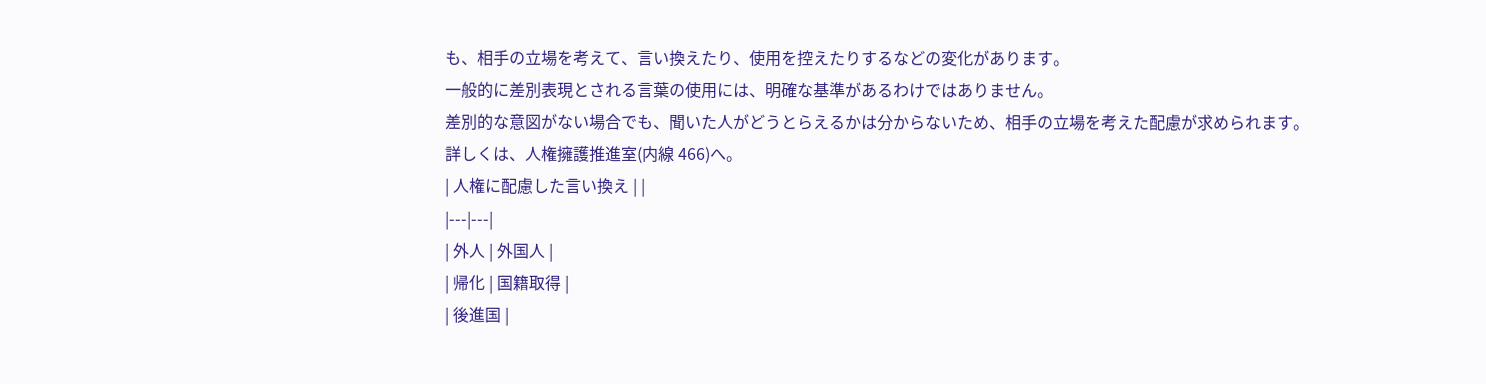も、相手の立場を考えて、言い換えたり、使用を控えたりするなどの変化があります。
一般的に差別表現とされる言葉の使用には、明確な基準があるわけではありません。
差別的な意図がない場合でも、聞いた人がどうとらえるかは分からないため、相手の立場を考えた配慮が求められます。
詳しくは、人権擁護推進室(内線 466)へ。
| 人権に配慮した言い換え | |
|---|---|
| 外人 | 外国人 |
| 帰化 | 国籍取得 |
| 後進国 |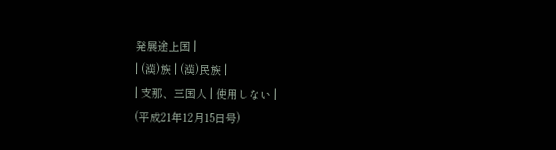発展途上国 |
| (漢)族 | (漢)民族 |
| 支那、三国人 | 使用しない |
(平成21年12月15日号)